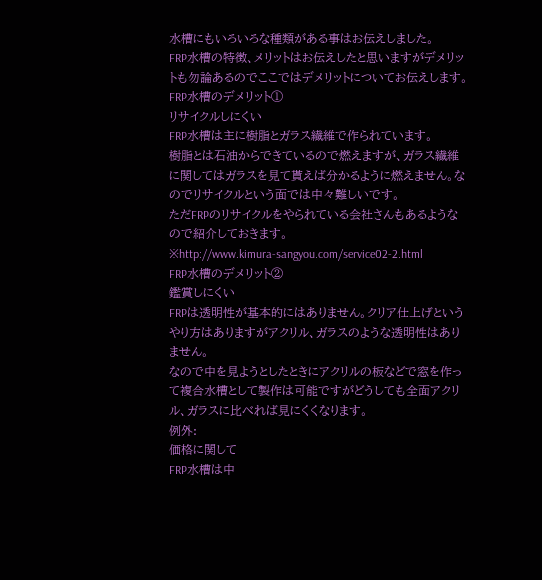水槽にもいろいろな種類がある事はお伝えしました。
FRP水槽の特徴、メリットはお伝えしたと思いますがデメリットも勿論あるのでここではデメリットについてお伝えします。
FRP水槽のデメリット①
リサイクルしにくい
FRP水槽は主に樹脂とガラス繊維で作られています。
樹脂とは石油からできているので燃えますが、ガラス繊維に関してはガラスを見て貰えば分かるように燃えません。なのでリサイクルという面では中々難しいです。
ただFRPのリサイクルをやられている会社さんもあるようなので紹介しておきます。
※http://www.kimura-sangyou.com/service02-2.html
FRP水槽のデメリット②
鑑賞しにくい
FRPは透明性が基本的にはありません。クリア仕上げというやり方はありますがアクリル、ガラスのような透明性はありません。
なので中を見ようとしたときにアクリルの板などで窓を作って複合水槽として製作は可能ですがどうしても全面アクリル、ガラスに比べれば見にくくなります。
例外:
価格に関して
FRP水槽は中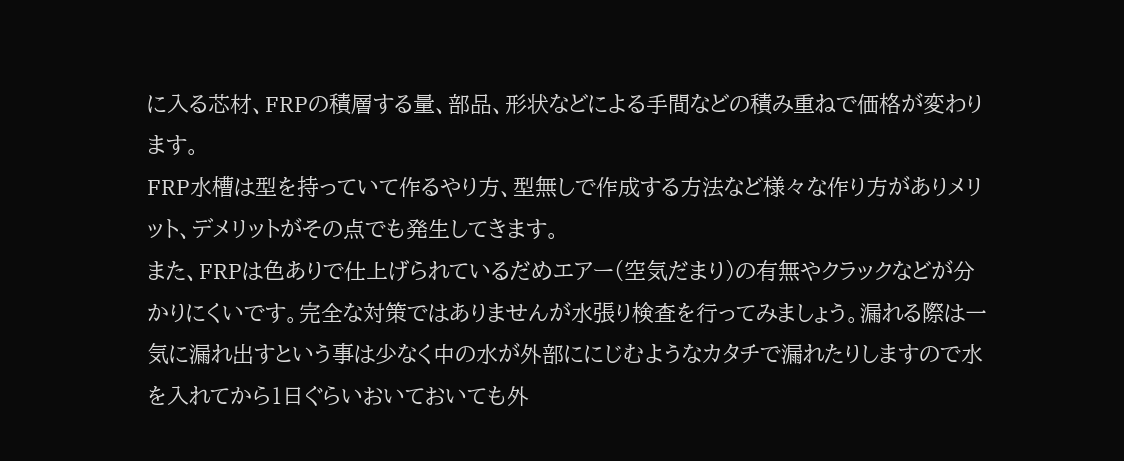に入る芯材、FRPの積層する量、部品、形状などによる手間などの積み重ねで価格が変わります。
FRP水槽は型を持っていて作るやり方、型無しで作成する方法など様々な作り方がありメリット、デメリットがその点でも発生してきます。
また、FRPは色ありで仕上げられているだめエアー(空気だまり)の有無やクラックなどが分かりにくいです。完全な対策ではありませんが水張り検査を行ってみましょう。漏れる際は一気に漏れ出すという事は少なく中の水が外部ににじむようなカタチで漏れたりしますので水を入れてから1日ぐらいおいておいても外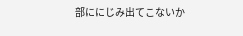部ににじみ出てこないか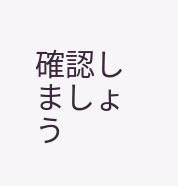確認しましょう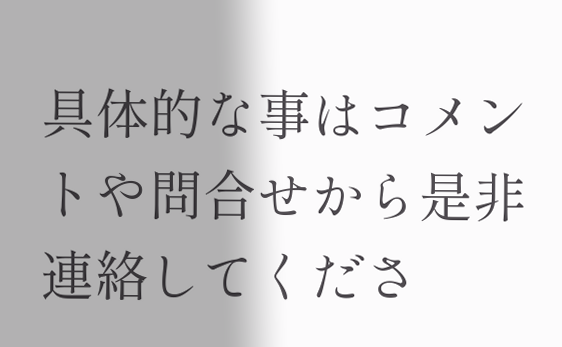具体的な事はコメントや問合せから是非連絡してくださ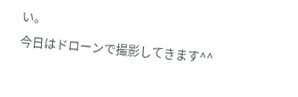い。
今日はドローンで撮影してきます^^